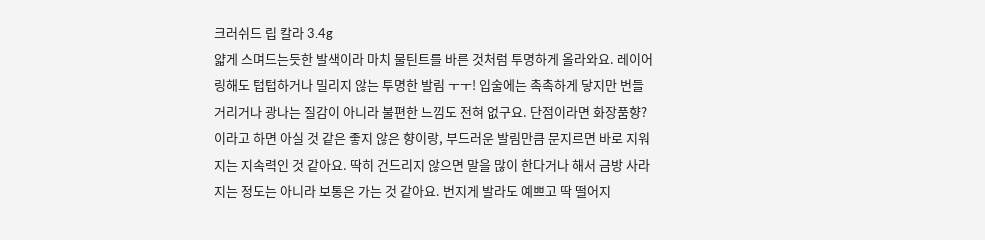크러쉬드 립 칼라 3.4g
얇게 스며드는듯한 발색이라 마치 물틴트를 바른 것처럼 투명하게 올라와요. 레이어링해도 텁텁하거나 밀리지 않는 투명한 발림 ㅜㅜ! 입술에는 촉촉하게 닿지만 번들거리거나 광나는 질감이 아니라 불편한 느낌도 전혀 없구요. 단점이라면 화장품향? 이라고 하면 아실 것 같은 좋지 않은 향이랑, 부드러운 발림만큼 문지르면 바로 지워지는 지속력인 것 같아요. 딱히 건드리지 않으면 말을 많이 한다거나 해서 금방 사라지는 정도는 아니라 보통은 가는 것 같아요. 번지게 발라도 예쁘고 딱 떨어지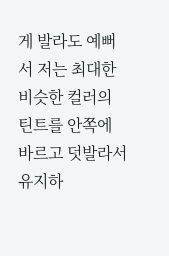게 발라도 예뻐서 저는 최대한 비슷한 컬러의 틴트를 안쪽에 바르고 덧발라서 유지하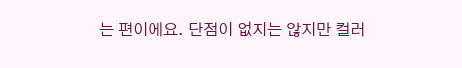는 편이에요. 단점이 없지는 않지만 컬러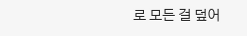로 모든 걸 덮어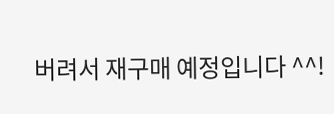버려서 재구매 예정입니다 ^^!